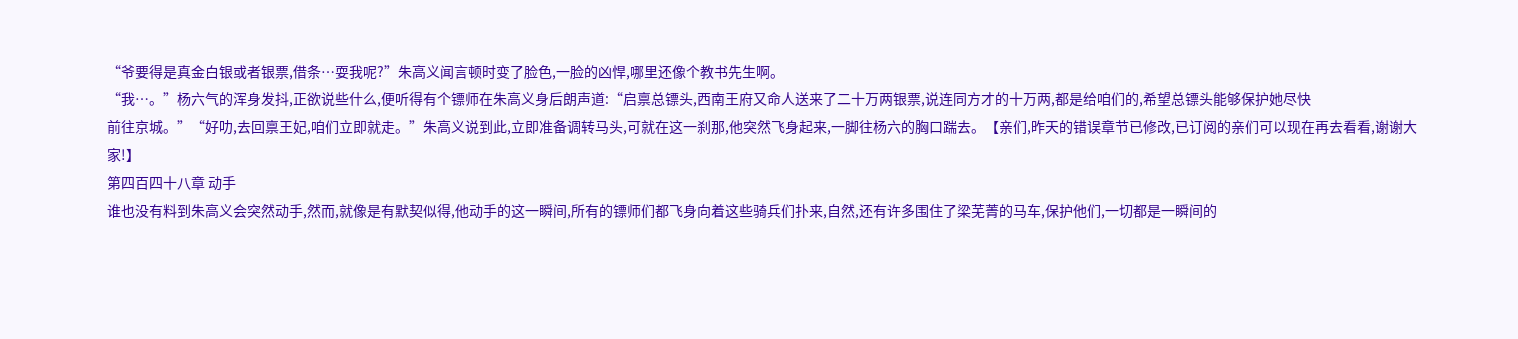“爷要得是真金白银或者银票,借条…耍我呢?”朱高义闻言顿时变了脸色,一脸的凶悍,哪里还像个教书先生啊。
“我…。”杨六气的浑身发抖,正欲说些什么,便听得有个镖师在朱高义身后朗声道:“启禀总镖头,西南王府又命人送来了二十万两银票,说连同方才的十万两,都是给咱们的,希望总镖头能够保护她尽快
前往京城。”“好叻,去回禀王妃,咱们立即就走。”朱高义说到此,立即准备调转马头,可就在这一刹那,他突然飞身起来,一脚往杨六的胸口踹去。【亲们,昨天的错误章节已修改,已订阅的亲们可以现在再去看看,谢谢大家!】
第四百四十八章 动手
谁也没有料到朱高义会突然动手,然而,就像是有默契似得,他动手的这一瞬间,所有的镖师们都飞身向着这些骑兵们扑来,自然,还有许多围住了梁芜菁的马车,保护他们,一切都是一瞬间的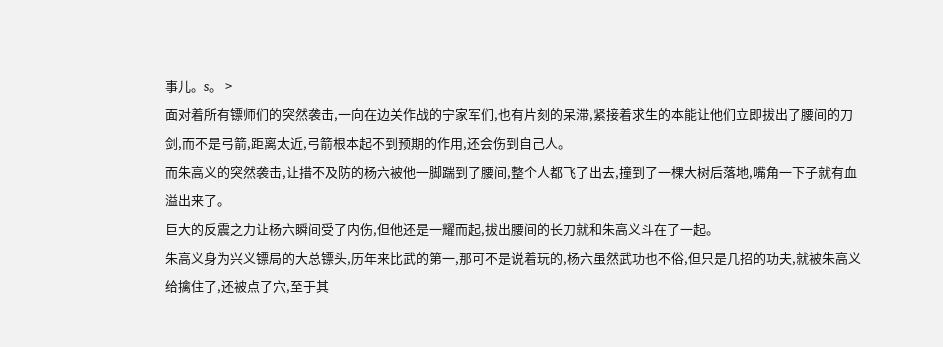事儿。s。 >
面对着所有镖师们的突然袭击,一向在边关作战的宁家军们,也有片刻的呆滞,紧接着求生的本能让他们立即拔出了腰间的刀剑,而不是弓箭,距离太近,弓箭根本起不到预期的作用,还会伤到自己人。
而朱高义的突然袭击,让措不及防的杨六被他一脚踹到了腰间,整个人都飞了出去,撞到了一棵大树后落地,嘴角一下子就有血溢出来了。
巨大的反震之力让杨六瞬间受了内伤,但他还是一耀而起,拔出腰间的长刀就和朱高义斗在了一起。
朱高义身为兴义镖局的大总镖头,历年来比武的第一,那可不是说着玩的,杨六虽然武功也不俗,但只是几招的功夫,就被朱高义给擒住了,还被点了穴,至于其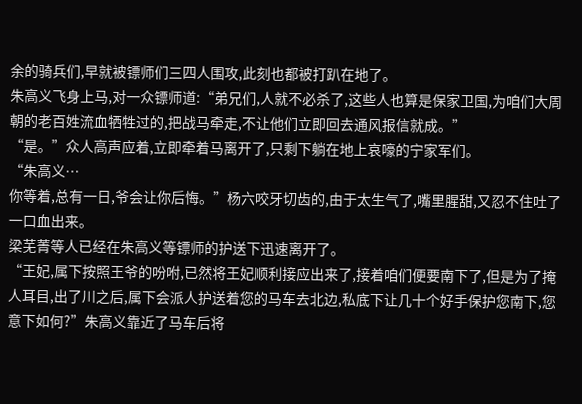余的骑兵们,早就被镖师们三四人围攻,此刻也都被打趴在地了。
朱高义飞身上马,对一众镖师道:“弟兄们,人就不必杀了,这些人也算是保家卫国,为咱们大周朝的老百姓流血牺牲过的,把战马牵走,不让他们立即回去通风报信就成。”
“是。”众人高声应着,立即牵着马离开了,只剩下躺在地上哀嚎的宁家军们。
“朱高义…
你等着,总有一日,爷会让你后悔。”杨六咬牙切齿的,由于太生气了,嘴里腥甜,又忍不住吐了一口血出来。
梁芜菁等人已经在朱高义等镖师的护送下迅速离开了。
“王妃,属下按照王爷的吩咐,已然将王妃顺利接应出来了,接着咱们便要南下了,但是为了掩人耳目,出了川之后,属下会派人护送着您的马车去北边,私底下让几十个好手保护您南下,您意下如何?”朱高义靠近了马车后将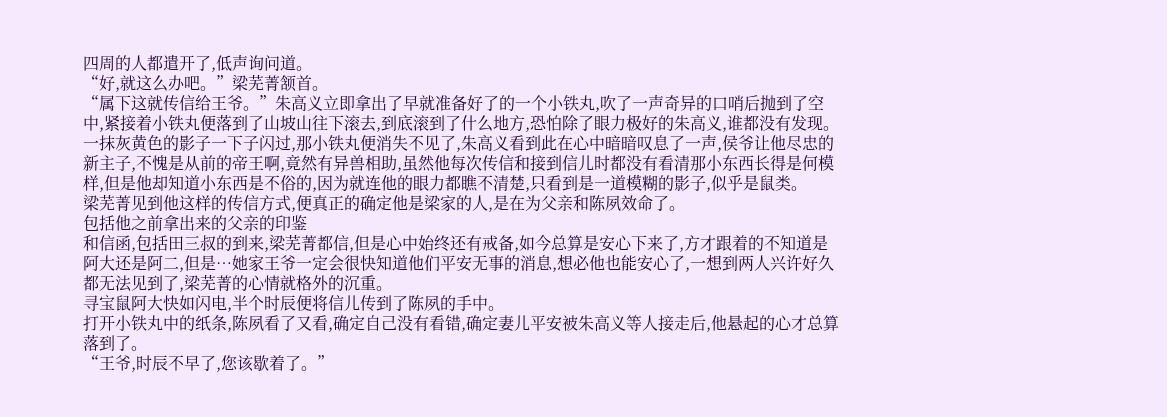四周的人都遣开了,低声询问道。
“好,就这么办吧。”梁芜菁颔首。
“属下这就传信给王爷。”朱高义立即拿出了早就准备好了的一个小铁丸,吹了一声奇异的口哨后抛到了空中,紧接着小铁丸便落到了山坡山往下滚去,到底滚到了什么地方,恐怕除了眼力极好的朱高义,谁都没有发现。
一抹灰黄色的影子一下子闪过,那小铁丸便消失不见了,朱高义看到此在心中暗暗叹息了一声,侯爷让他尽忠的新主子,不愧是从前的帝王啊,竟然有异兽相助,虽然他每次传信和接到信儿时都没有看清那小东西长得是何模样,但是他却知道小东西是不俗的,因为就连他的眼力都瞧不清楚,只看到是一道模糊的影子,似乎是鼠类。
梁芜菁见到他这样的传信方式,便真正的确定他是梁家的人,是在为父亲和陈夙效命了。
包括他之前拿出来的父亲的印鉴
和信函,包括田三叔的到来,梁芜菁都信,但是心中始终还有戒备,如今总算是安心下来了,方才跟着的不知道是阿大还是阿二,但是…她家王爷一定会很快知道他们平安无事的消息,想必他也能安心了,一想到两人兴许好久都无法见到了,梁芜菁的心情就格外的沉重。
寻宝鼠阿大快如闪电,半个时辰便将信儿传到了陈夙的手中。
打开小铁丸中的纸条,陈夙看了又看,确定自己没有看错,确定妻儿平安被朱高义等人接走后,他悬起的心才总算落到了。
“王爷,时辰不早了,您该歇着了。”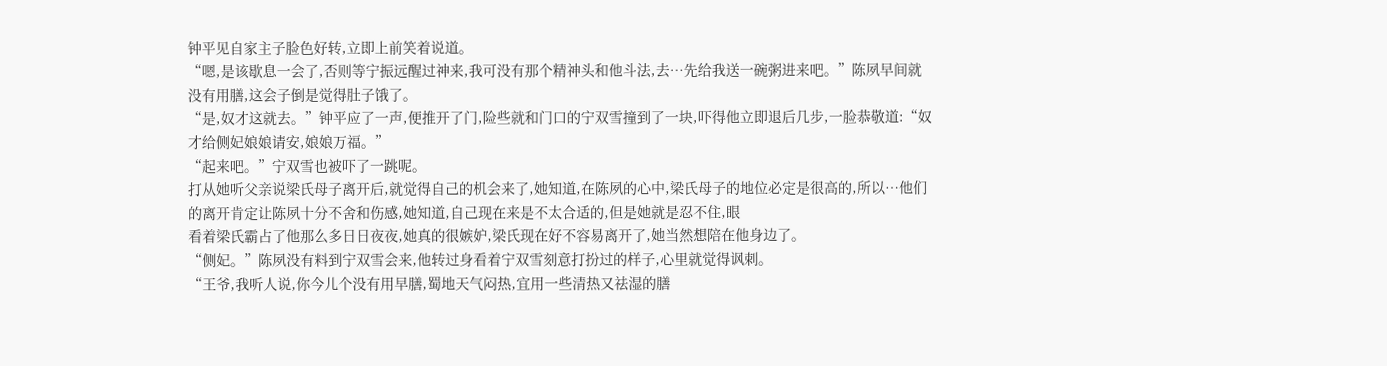钟平见自家主子脸色好转,立即上前笑着说道。
“嗯,是该歇息一会了,否则等宁振远醒过神来,我可没有那个精神头和他斗法,去…先给我送一碗粥进来吧。”陈夙早间就没有用膳,这会子倒是觉得肚子饿了。
“是,奴才这就去。”钟平应了一声,便推开了门,险些就和门口的宁双雪撞到了一块,吓得他立即退后几步,一脸恭敬道:“奴才给侧妃娘娘请安,娘娘万福。”
“起来吧。”宁双雪也被吓了一跳呢。
打从她听父亲说梁氏母子离开后,就觉得自己的机会来了,她知道,在陈夙的心中,梁氏母子的地位必定是很高的,所以…他们的离开肯定让陈夙十分不舍和伤感,她知道,自己现在来是不太合适的,但是她就是忍不住,眼
看着梁氏霸占了他那么多日日夜夜,她真的很嫉妒,梁氏现在好不容易离开了,她当然想陪在他身边了。
“侧妃。”陈夙没有料到宁双雪会来,他转过身看着宁双雪刻意打扮过的样子,心里就觉得讽刺。
“王爷,我听人说,你今儿个没有用早膳,蜀地天气闷热,宜用一些清热又祛湿的膳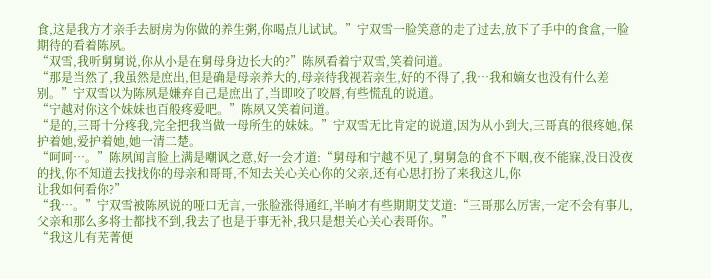食,这是我方才亲手去厨房为你做的养生粥,你喝点儿试试。”宁双雪一脸笑意的走了过去,放下了手中的食盒,一脸期待的看着陈夙。
“双雪,我听舅舅说,你从小是在舅母身边长大的?”陈夙看着宁双雪,笑着问道。
“那是当然了,我虽然是庶出,但是确是母亲养大的,母亲待我视若亲生,好的不得了,我…我和嫡女也没有什么差别。”宁双雪以为陈夙是嫌弃自己是庶出了,当即咬了咬唇,有些慌乱的说道。
“宁越对你这个妹妹也百般疼爱吧。”陈夙又笑着问道。
“是的,三哥十分疼我,完全把我当做一母所生的妹妹。”宁双雪无比肯定的说道,因为从小到大,三哥真的很疼她,保护着她,爱护着她,她一清二楚。
“呵呵…。”陈夙闻言脸上满是嘲讽之意,好一会才道:“舅母和宁越不见了,舅舅急的食不下咽,夜不能寐,没日没夜的找,你不知道去找找你的母亲和哥哥,不知去关心关心你的父亲,还有心思打扮了来我这儿,你
让我如何看你?”
“我…。”宁双雪被陈夙说的哑口无言,一张脸涨得通红,半晌才有些期期艾艾道:“三哥那么厉害,一定不会有事儿,父亲和那么多将士都找不到,我去了也是于事无补,我只是想关心关心表哥你。”
“我这儿有芜菁便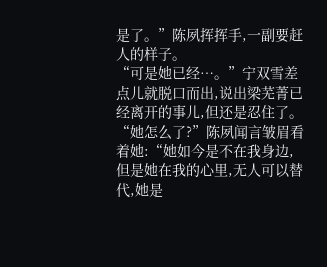是了。”陈夙挥挥手,一副要赶人的样子。
“可是她已经…。”宁双雪差点儿就脱口而出,说出梁芜菁已经离开的事儿,但还是忍住了。
“她怎么了?”陈夙闻言皱眉看着她:“她如今是不在我身边,但是她在我的心里,无人可以替代,她是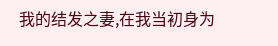我的结发之妻,在我当初身为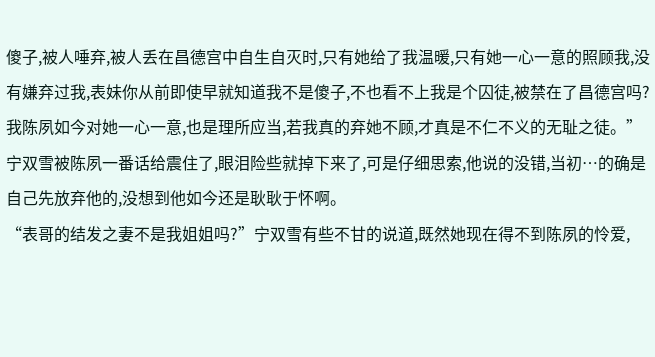傻子,被人唾弃,被人丢在昌德宫中自生自灭时,只有她给了我温暖,只有她一心一意的照顾我,没有嫌弃过我,表妹你从前即使早就知道我不是傻子,不也看不上我是个囚徒,被禁在了昌德宫吗?我陈夙如今对她一心一意,也是理所应当,若我真的弃她不顾,才真是不仁不义的无耻之徒。”
宁双雪被陈夙一番话给震住了,眼泪险些就掉下来了,可是仔细思索,他说的没错,当初…的确是自己先放弃他的,没想到他如今还是耿耿于怀啊。
“表哥的结发之妻不是我姐姐吗?”宁双雪有些不甘的说道,既然她现在得不到陈夙的怜爱,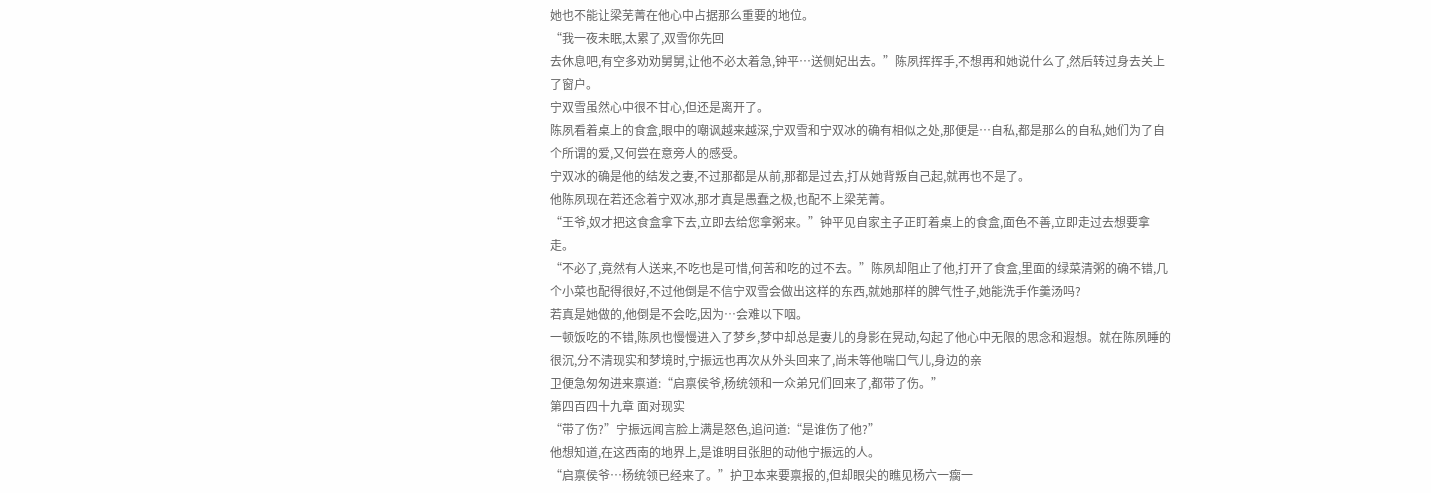她也不能让梁芜菁在他心中占据那么重要的地位。
“我一夜未眠,太累了,双雪你先回
去休息吧,有空多劝劝舅舅,让他不必太着急,钟平…送侧妃出去。”陈夙挥挥手,不想再和她说什么了,然后转过身去关上了窗户。
宁双雪虽然心中很不甘心,但还是离开了。
陈夙看着桌上的食盒,眼中的嘲讽越来越深,宁双雪和宁双冰的确有相似之处,那便是…自私,都是那么的自私,她们为了自个所谓的爱,又何尝在意旁人的感受。
宁双冰的确是他的结发之妻,不过那都是从前,那都是过去,打从她背叛自己起,就再也不是了。
他陈夙现在若还念着宁双冰,那才真是愚蠢之极,也配不上梁芜菁。
“王爷,奴才把这食盒拿下去,立即去给您拿粥来。”钟平见自家主子正盯着桌上的食盒,面色不善,立即走过去想要拿走。
“不必了,竟然有人送来,不吃也是可惜,何苦和吃的过不去。”陈夙却阻止了他,打开了食盒,里面的绿菜清粥的确不错,几个小菜也配得很好,不过他倒是不信宁双雪会做出这样的东西,就她那样的脾气性子,她能洗手作羹汤吗?
若真是她做的,他倒是不会吃,因为…会难以下咽。
一顿饭吃的不错,陈夙也慢慢进入了梦乡,梦中却总是妻儿的身影在晃动,勾起了他心中无限的思念和遐想。就在陈夙睡的很沉,分不清现实和梦境时,宁振远也再次从外头回来了,尚未等他喘口气儿,身边的亲
卫便急匆匆进来禀道:“启禀侯爷,杨统领和一众弟兄们回来了,都带了伤。”
第四百四十九章 面对现实
“带了伤?”宁振远闻言脸上满是怒色,追问道:“是谁伤了他?”
他想知道,在这西南的地界上,是谁明目张胆的动他宁振远的人。
“启禀侯爷…杨统领已经来了。”护卫本来要禀报的,但却眼尖的瞧见杨六一瘸一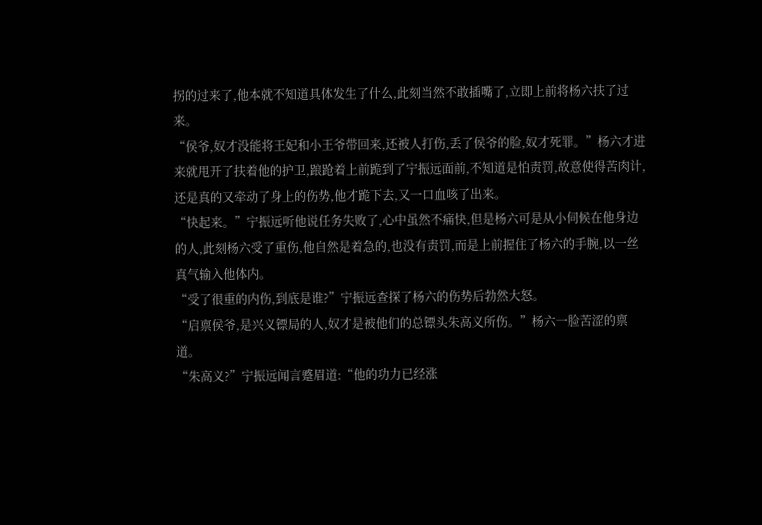拐的过来了,他本就不知道具体发生了什么,此刻当然不敢插嘴了,立即上前将杨六扶了过来。
“侯爷,奴才没能将王妃和小王爷带回来,还被人打伤,丢了侯爷的脸,奴才死罪。”杨六才进来就甩开了扶着他的护卫,踉跄着上前跪到了宁振远面前,不知道是怕责罚,故意使得苦肉计,还是真的又牵动了身上的伤势,他才跪下去,又一口血咳了出来。
“快起来。”宁振远听他说任务失败了,心中虽然不痛快,但是杨六可是从小伺候在他身边的人,此刻杨六受了重伤,他自然是着急的,也没有责罚,而是上前握住了杨六的手腕,以一丝真气输入他体内。
“受了很重的内伤,到底是谁?”宁振远查探了杨六的伤势后勃然大怒。
“启禀侯爷,是兴义镖局的人,奴才是被他们的总镖头朱高义所伤。”杨六一脸苦涩的禀道。
“朱高义?”宁振远闻言蹙眉道:“他的功力已经涨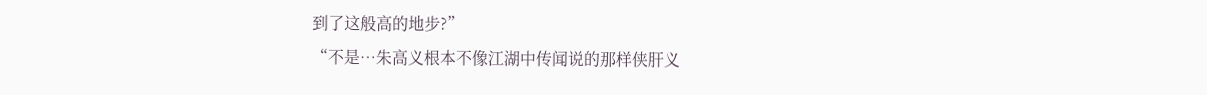到了这般高的地步?”
“不是…朱高义根本不像江湖中传闻说的那样侠肝义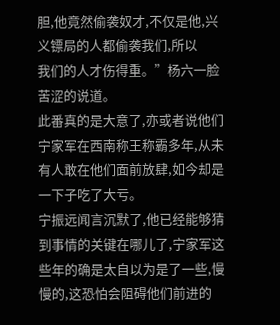胆,他竟然偷袭奴才,不仅是他,兴义镖局的人都偷袭我们,所以
我们的人才伤得重。”杨六一脸苦涩的说道。
此番真的是大意了,亦或者说他们宁家军在西南称王称霸多年,从未有人敢在他们面前放肆,如今却是一下子吃了大亏。
宁振远闻言沉默了,他已经能够猜到事情的关键在哪儿了,宁家军这些年的确是太自以为是了一些,慢慢的,这恐怕会阻碍他们前进的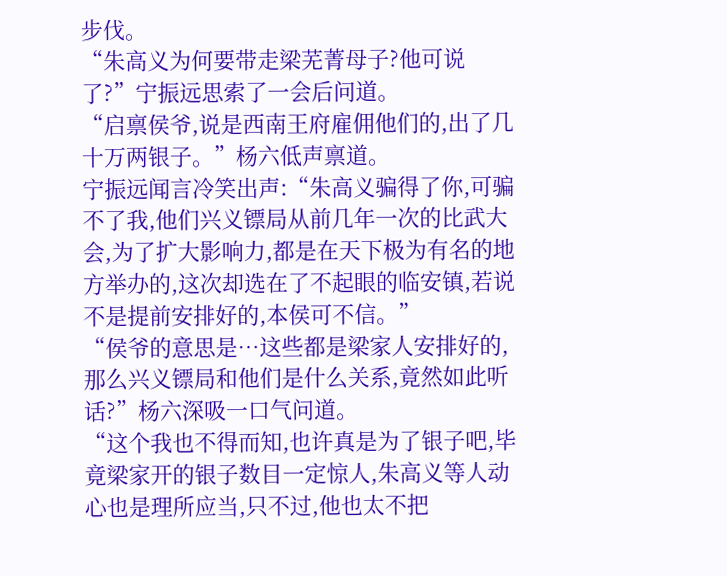步伐。
“朱高义为何要带走梁芜菁母子?他可说了?”宁振远思索了一会后问道。
“启禀侯爷,说是西南王府雇佣他们的,出了几十万两银子。”杨六低声禀道。
宁振远闻言冷笑出声:“朱高义骗得了你,可骗不了我,他们兴义镖局从前几年一次的比武大会,为了扩大影响力,都是在天下极为有名的地方举办的,这次却选在了不起眼的临安镇,若说不是提前安排好的,本侯可不信。”
“侯爷的意思是…这些都是梁家人安排好的,那么兴义镖局和他们是什么关系,竟然如此听话?”杨六深吸一口气问道。
“这个我也不得而知,也许真是为了银子吧,毕竟梁家开的银子数目一定惊人,朱高义等人动心也是理所应当,只不过,他也太不把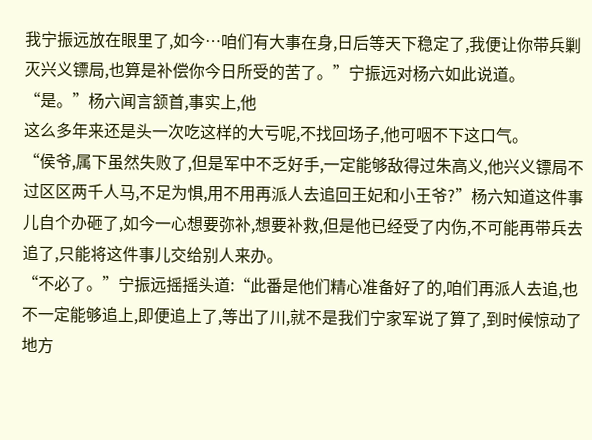我宁振远放在眼里了,如今…咱们有大事在身,日后等天下稳定了,我便让你带兵剿灭兴义镖局,也算是补偿你今日所受的苦了。”宁振远对杨六如此说道。
“是。”杨六闻言颔首,事实上,他
这么多年来还是头一次吃这样的大亏呢,不找回场子,他可咽不下这口气。
“侯爷,属下虽然失败了,但是军中不乏好手,一定能够敌得过朱高义,他兴义镖局不过区区两千人马,不足为惧,用不用再派人去追回王妃和小王爷?”杨六知道这件事儿自个办砸了,如今一心想要弥补,想要补救,但是他已经受了内伤,不可能再带兵去追了,只能将这件事儿交给别人来办。
“不必了。”宁振远摇摇头道:“此番是他们精心准备好了的,咱们再派人去追,也不一定能够追上,即便追上了,等出了川,就不是我们宁家军说了算了,到时候惊动了地方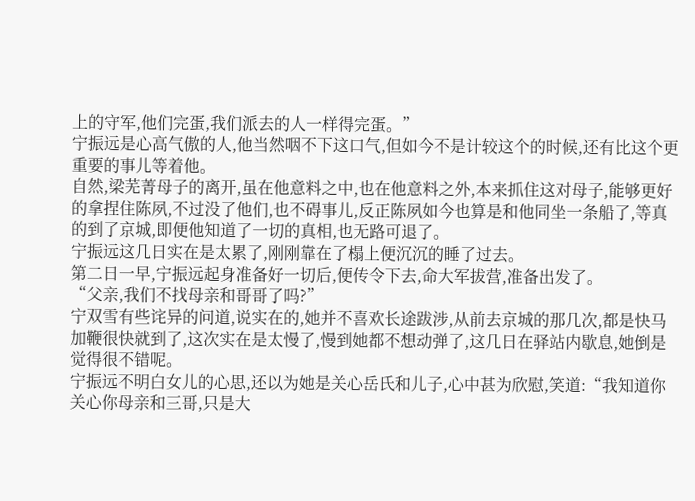上的守军,他们完蛋,我们派去的人一样得完蛋。”
宁振远是心高气傲的人,他当然咽不下这口气,但如今不是计较这个的时候,还有比这个更重要的事儿等着他。
自然,梁芜菁母子的离开,虽在他意料之中,也在他意料之外,本来抓住这对母子,能够更好的拿捏住陈夙,不过没了他们,也不碍事儿,反正陈夙如今也算是和他同坐一条船了,等真的到了京城,即便他知道了一切的真相,也无路可退了。
宁振远这几日实在是太累了,刚刚靠在了榻上便沉沉的睡了过去。
第二日一早,宁振远起身准备好一切后,便传令下去,命大军拔营,准备出发了。
“父亲,我们不找母亲和哥哥了吗?”
宁双雪有些诧异的问道,说实在的,她并不喜欢长途跋涉,从前去京城的那几次,都是快马加鞭很快就到了,这次实在是太慢了,慢到她都不想动弹了,这几日在驿站内歇息,她倒是觉得很不错呢。
宁振远不明白女儿的心思,还以为她是关心岳氏和儿子,心中甚为欣慰,笑道:“我知道你关心你母亲和三哥,只是大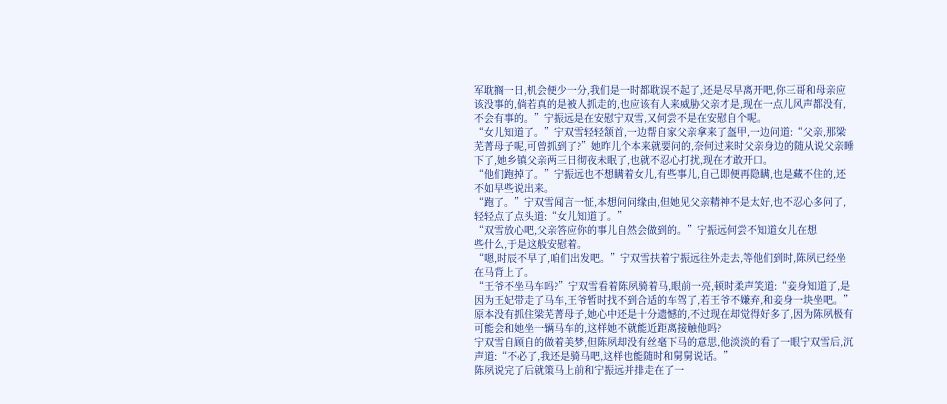军耽搁一日,机会便少一分,我们是一时都耽误不起了,还是尽早离开吧,你三哥和母亲应该没事的,倘若真的是被人抓走的,也应该有人来威胁父亲才是,现在一点儿风声都没有,不会有事的。”宁振远是在安慰宁双雪,又何尝不是在安慰自个呢。
“女儿知道了。”宁双雪轻轻颔首,一边帮自家父亲拿来了盔甲,一边问道:“父亲,那梁芜菁母子呢,可曾抓到了?”她昨儿个本来就要问的,奈何过来时父亲身边的随从说父亲睡下了,她乡镇父亲两三日彻夜未眠了,也就不忍心打扰,现在才敢开口。
“他们跑掉了。”宁振远也不想瞒着女儿,有些事儿,自己即便再隐瞒,也是藏不住的,还不如早些说出来。
“跑了。”宁双雪闻言一怔,本想问问缘由,但她见父亲精神不是太好,也不忍心多问了,轻轻点了点头道:“女儿知道了。”
“双雪放心吧,父亲答应你的事儿自然会做到的。”宁振远何尝不知道女儿在想
些什么,于是这般安慰着。
“嗯,时辰不早了,咱们出发吧。”宁双雪扶着宁振远往外走去,等他们到时,陈夙已经坐在马背上了。
“王爷不坐马车吗?”宁双雪看着陈夙骑着马,眼前一亮,顿时柔声笑道:“妾身知道了,是因为王妃带走了马车,王爷暂时找不到合适的车驾了,若王爷不嫌弃,和妾身一块坐吧。”
原本没有抓住梁芜菁母子,她心中还是十分遗憾的,不过现在却觉得好多了,因为陈夙极有可能会和她坐一辆马车的,这样她不就能近距离接触他吗?
宁双雪自顾自的做着美梦,但陈夙却没有丝毫下马的意思,他淡淡的看了一眼宁双雪后,沉声道:“不必了,我还是骑马吧,这样也能随时和舅舅说话。”
陈夙说完了后就策马上前和宁振远并排走在了一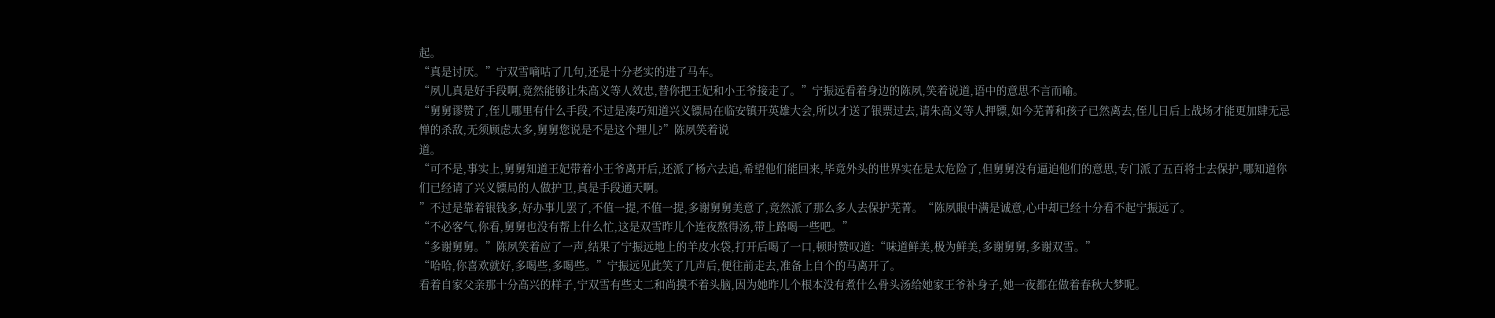起。
“真是讨厌。”宁双雪嘀咕了几句,还是十分老实的进了马车。
“夙儿真是好手段啊,竟然能够让朱高义等人效忠,替你把王妃和小王爷接走了。”宁振远看着身边的陈夙,笑着说道,语中的意思不言而喻。
“舅舅谬赞了,侄儿哪里有什么手段,不过是凑巧知道兴义镖局在临安镇开英雄大会,所以才送了银票过去,请朱高义等人押镖,如今芜菁和孩子已然离去,侄儿日后上战场才能更加肆无忌惮的杀敌,无须顾虑太多,舅舅您说是不是这个理儿?”陈夙笑着说
道。
“可不是,事实上,舅舅知道王妃带着小王爷离开后,还派了杨六去追,希望他们能回来,毕竟外头的世界实在是太危险了,但舅舅没有逼迫他们的意思,专门派了五百将士去保护,哪知道你们已经请了兴义镖局的人做护卫,真是手段通天啊。
”不过是靠着银钱多,好办事儿罢了,不值一提,不值一提,多谢舅舅美意了,竟然派了那么多人去保护芜菁。“陈夙眼中满是诚意,心中却已经十分看不起宁振远了。
“不必客气,你看,舅舅也没有帮上什么忙,这是双雪昨儿个连夜熬得汤,带上路喝一些吧。”
“多谢舅舅。”陈夙笑着应了一声,结果了宁振远地上的羊皮水袋,打开后喝了一口,顿时赞叹道:“味道鲜美,极为鲜美,多谢舅舅,多谢双雪。”
“哈哈,你喜欢就好,多喝些,多喝些。”宁振远见此笑了几声后,便往前走去,准备上自个的马离开了。
看着自家父亲那十分高兴的样子,宁双雪有些丈二和尚摸不着头脑,因为她昨儿个根本没有煮什么骨头汤给她家王爷补身子,她一夜都在做着春秋大梦呢。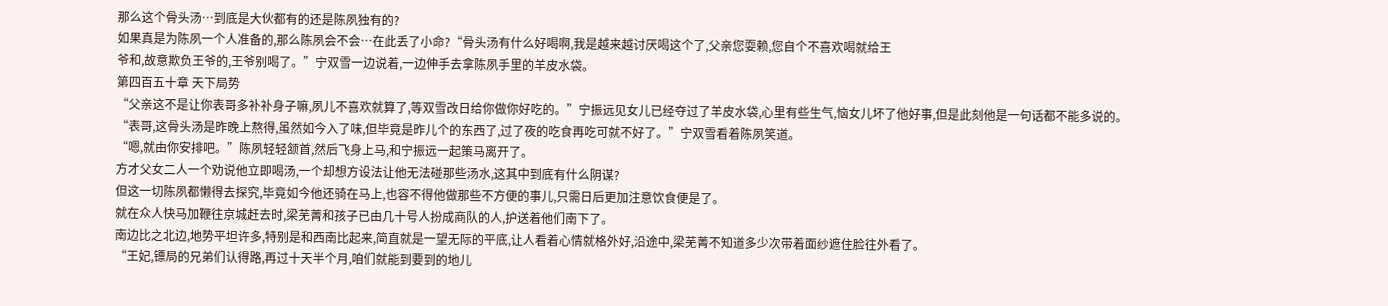那么这个骨头汤…到底是大伙都有的还是陈夙独有的?
如果真是为陈夙一个人准备的,那么陈夙会不会…在此丢了小命?“骨头汤有什么好喝啊,我是越来越讨厌喝这个了,父亲您耍赖,您自个不喜欢喝就给王
爷和,故意欺负王爷的,王爷别喝了。”宁双雪一边说着,一边伸手去拿陈夙手里的羊皮水袋。
第四百五十章 天下局势
“父亲这不是让你表哥多补补身子嘛,夙儿不喜欢就算了,等双雪改日给你做你好吃的。”宁振远见女儿已经夺过了羊皮水袋,心里有些生气,恼女儿坏了他好事,但是此刻他是一句话都不能多说的。
“表哥,这骨头汤是昨晚上熬得,虽然如今入了味,但毕竟是昨儿个的东西了,过了夜的吃食再吃可就不好了。”宁双雪看着陈夙笑道。
“嗯,就由你安排吧。”陈夙轻轻颔首,然后飞身上马,和宁振远一起策马离开了。
方才父女二人一个劝说他立即喝汤,一个却想方设法让他无法碰那些汤水,这其中到底有什么阴谋?
但这一切陈夙都懒得去探究,毕竟如今他还骑在马上,也容不得他做那些不方便的事儿,只需日后更加注意饮食便是了。
就在众人快马加鞭往京城赶去时,梁芜菁和孩子已由几十号人扮成商队的人,护送着他们南下了。
南边比之北边,地势平坦许多,特别是和西南比起来,简直就是一望无际的平底,让人看着心情就格外好,沿途中,梁芜菁不知道多少次带着面纱遮住脸往外看了。
“王妃,镖局的兄弟们认得路,再过十天半个月,咱们就能到要到的地儿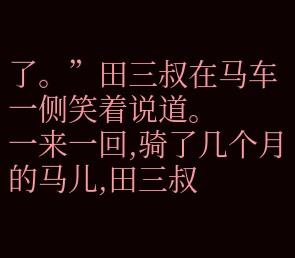了。”田三叔在马车一侧笑着说道。
一来一回,骑了几个月的马儿,田三叔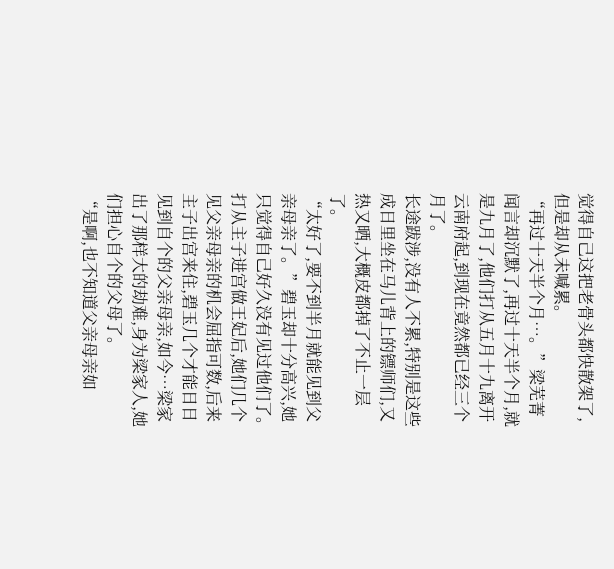觉得自己这把老骨头都快散架了,但是却从未喊累。
“再过十天半个月…。”梁芜菁
闻言却沉默了,再过十天半个月,就是九月了,他们打从五月十九离开云南府起,到现在竟然都已经三个月了。
长途跋涉,没有人不累,特别是这些成日里坐在马儿背上的镖师们,又热又晒,大概皮都掉了不止一层了。
“太好了,要不到半月就能见到父亲母亲了。”碧玉却十分高兴,她只觉得自己好久没有见过他们了。
打从主子进宫做王妃后,她们几个见父亲母亲的机会屈指可数,后来主子出宫来住,碧玉几个才能日日见到自个的父亲母亲,如今…梁家出了那样大的劫难,身为梁家人,她们担心自个的父母了。
“是啊,也不知道父亲母亲如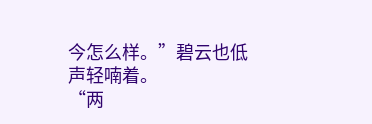今怎么样。”碧云也低声轻喃着。
“两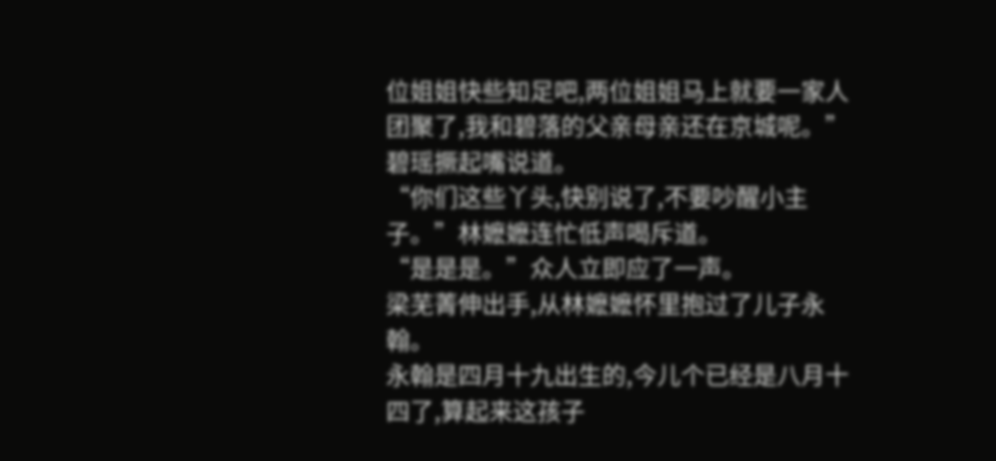位姐姐快些知足吧,两位姐姐马上就要一家人团聚了,我和碧落的父亲母亲还在京城呢。”碧瑶撅起嘴说道。
“你们这些丫头,快别说了,不要吵醒小主子。”林嬷嬷连忙低声喝斥道。
“是是是。”众人立即应了一声。
梁芜菁伸出手,从林嬷嬷怀里抱过了儿子永翰。
永翰是四月十九出生的,今儿个已经是八月十四了,算起来这孩子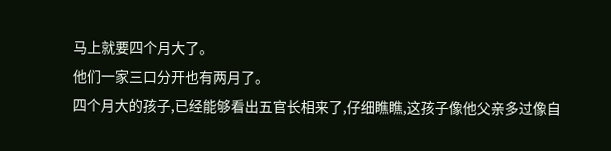马上就要四个月大了。
他们一家三口分开也有两月了。
四个月大的孩子,已经能够看出五官长相来了,仔细瞧瞧,这孩子像他父亲多过像自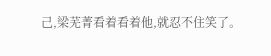己,梁芜菁看着看着他,就忍不住笑了。